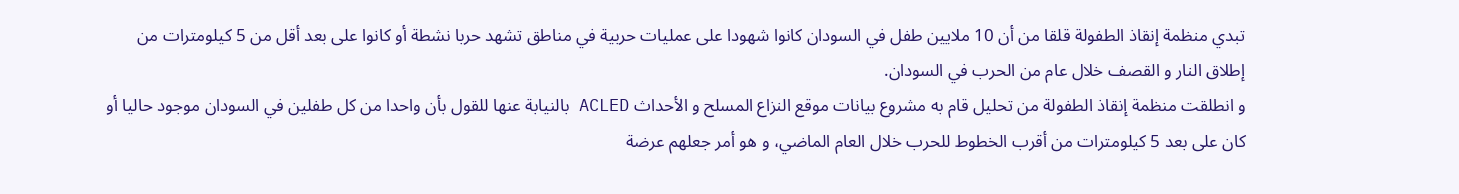تبدي منظمة إنقاذ الطفولة قلقا من أن 10 ملايين طفل في السودان كانوا شهودا على عمليات حربية في مناطق تشهد حربا نشطة أو كانوا على بعد أقل من 5 كيلومترات من إطلاق النار و القصف خلال عام من الحرب في السودان.
و انطلقت منظمة إنقاذ الطفولة من تحليل قام به مشروع بيانات موقع النزاع المسلح و الأحداث ACLED بالنيابة عنها للقول بأن واحدا من كل طفلين في السودان موجود حاليا أو كان على بعد 5 كيلومترات من أقرب الخطوط للحرب خلال العام الماضي، و هو أمر جعلهم عرضة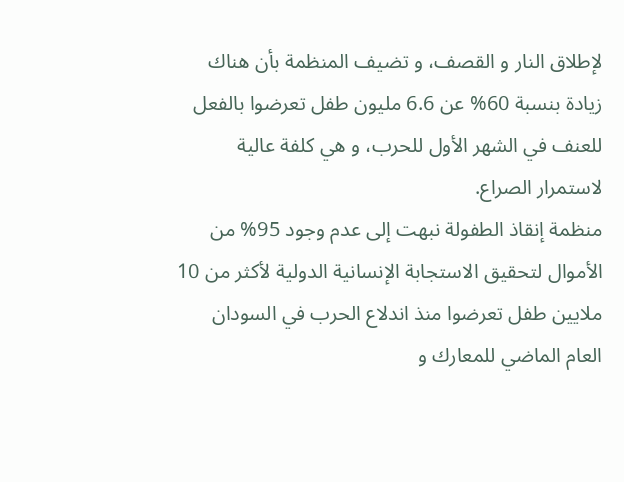لإطلاق النار و القصف، و تضيف المنظمة بأن هناك زيادة بنسبة 60% عن 6.6 مليون طفل تعرضوا بالفعل للعنف في الشهر الأول للحرب، و هي كلفة عالية لاستمرار الصراع.
منظمة إنقاذ الطفولة نبهت إلى عدم وجود 95% من الأموال لتحقيق الاستجابة الإنسانية الدولية لأكثر من 10 ملايين طفل تعرضوا منذ اندلاع الحرب في السودان العام الماضي للمعارك و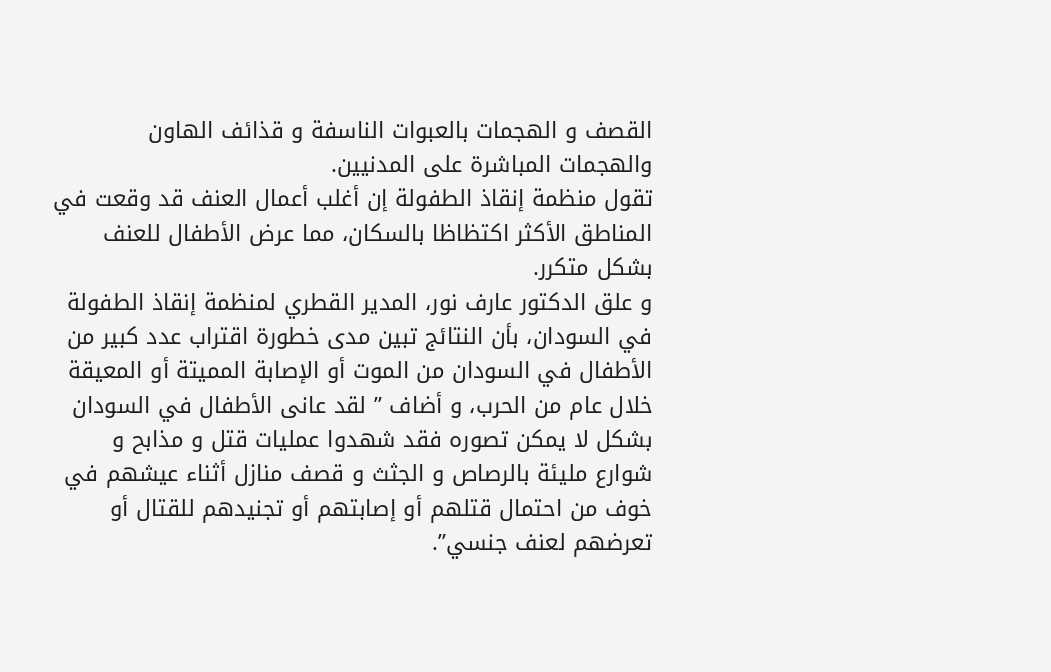القصف و الهجمات بالعبوات الناسفة و قذائف الهاون والهجمات المباشرة على المدنيين.
تقول منظمة إنقاذ الطفولة إن أغلب أعمال العنف قد وقعت في المناطق الأكثر اكتظاظا بالسكان، مما عرض الأطفال للعنف بشكل متكرر.
و علق الدكتور عارف نور، المدير القطري لمنظمة إنقاذ الطفولة في السودان، بأن النتائج تبين مدى خطورة اقتراب عدد كبير من الأطفال في السودان من الموت أو الإصابة المميتة أو المعيقة خلال عام من الحرب، و أضاف ” لقد عانى الأطفال في السودان بشكل لا يمكن تصوره فقد شهدوا عمليات قتل و مذابح و شوارع مليئة بالرصاص و الجثث و قصف منازل أثناء عيشهم في خوف من احتمال قتلهم أو إصابتهم أو تجنيدهم للقتال أو تعرضهم لعنف جنسي”.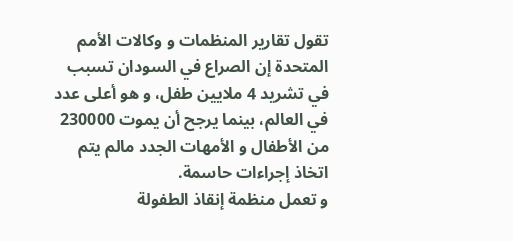تقول تقارير المنظمات و وكالات الأمم المتحدة إن الصراع في السودان تسبب في تشريد 4 ملايين طفل، و هو أعلى عدد في العالم، بينما يرجح أن يموت 230000 من الأطفال و الأمهات الجدد مالم يتم اتخاذ إجراءات حاسمة.
و تعمل منظمة إنقاذ الطفولة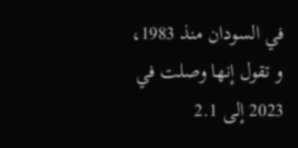في السودان منذ 1983، و تقول إنها وصلت في 2023 إلى 2.1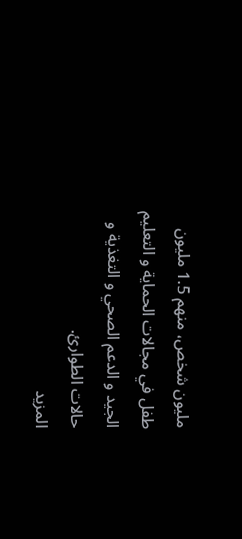مليون شخص، منهم 1.5 مليون طفل في مجالات الحماية و التعليم الجيد و الدعم الصحي و التغذية و حالات الطوارئ.
المزيد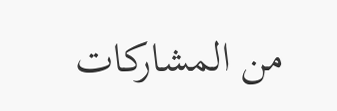من المشاركات